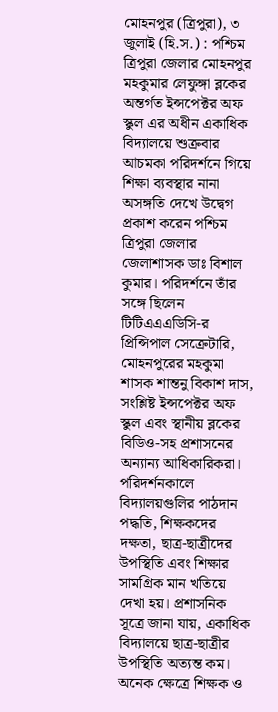মোহনপুর (ত্রিপুরা), ৩ জুলাই (হি.স.) : পশ্চিম ত্রিপুরা জেলার মোহনপুর মহকুমার লেফুঙ্গা ব্লকের অন্তর্গত ইন্সপেক্টর অফ স্কুল এর অধীন একাধিক বিদ্যালয়ে শুক্রবার আচমকা পরিদর্শনে গিয়ে শিক্ষা ব্যবস্থার নানা অসঙ্গতি দেখে উদ্বেগ প্রকাশ করেন পশ্চিম ত্রিপুরা জেলার জেলাশাসক ডাঃ বিশাল কুমার। পরিদর্শনে তাঁর সঙ্গে ছিলেন টিটিএএএডিসি-র প্রিন্সিপাল সেক্রেটারি, মোহনপুরের মহকুমা শাসক শান্তনু বিকাশ দাস, সংশ্লিষ্ট ইন্সপেক্টর অফ স্কুল এবং স্থানীয় ব্লকের বিডিও-সহ প্রশাসনের অন্যান্য আধিকারিকরা।
পরিদর্শনকালে বিদ্যালয়গুলির পাঠদান পদ্ধতি, শিক্ষকদের দক্ষতা, ছাত্র-ছাত্রীদের উপস্থিতি এবং শিক্ষার সামগ্রিক মান খতিয়ে দেখা হয়। প্রশাসনিক সূত্রে জানা যায়, একাধিক বিদ্যালয়ে ছাত্র-ছাত্রীর উপস্থিতি অত্যন্ত কম। অনেক ক্ষেত্রে শিক্ষক ও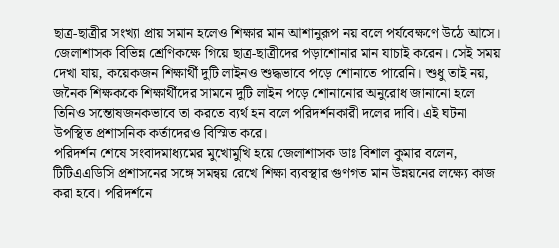ছাত্র-ছাত্রীর সংখ্যা প্রায় সমান হলেও শিক্ষার মান আশানুরূপ নয় বলে পর্যবেক্ষণে উঠে আসে।
জেলাশাসক বিভিন্ন শ্রেণিকক্ষে গিয়ে ছাত্র-ছাত্রীদের পড়াশোনার মান যাচাই করেন। সেই সময় দেখা যায়, কয়েকজন শিক্ষার্থী দুটি লাইনও শুদ্ধভাবে পড়ে শোনাতে পারেনি। শুধু তাই নয়, জনৈক শিক্ষককে শিক্ষার্থীদের সামনে দুটি লাইন পড়ে শোনানোর অনুরোধ জানানো হলে তিনিও সন্তোষজনকভাবে তা করতে ব্যর্থ হন বলে পরিদর্শনকারী দলের দাবি। এই ঘটনা উপস্থিত প্রশাসনিক কর্তাদেরও বিস্মিত করে।
পরিদর্শন শেষে সংবাদমাধ্যমের মুখোমুখি হয়ে জেলাশাসক ডাঃ বিশাল কুমার বলেন, টিটিএএডিসি প্রশাসনের সঙ্গে সমন্বয় রেখে শিক্ষা ব্যবস্থার গুণগত মান উন্নয়নের লক্ষ্যে কাজ করা হবে। পরিদর্শনে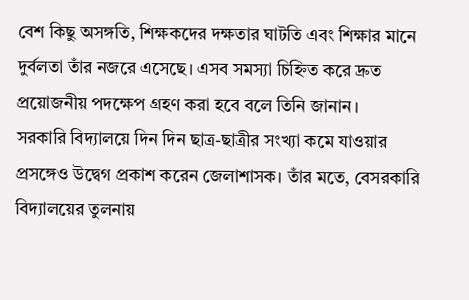বেশ কিছু অসঙ্গতি, শিক্ষকদের দক্ষতার ঘাটতি এবং শিক্ষার মানে দুর্বলতা তাঁর নজরে এসেছে। এসব সমস্যা চিহ্নিত করে দ্রুত প্রয়োজনীয় পদক্ষেপ গ্রহণ করা হবে বলে তিনি জানান।
সরকারি বিদ্যালয়ে দিন দিন ছাত্র-ছাত্রীর সংখ্যা কমে যাওয়ার প্রসঙ্গেও উদ্বেগ প্রকাশ করেন জেলাশাসক। তাঁর মতে, বেসরকারি বিদ্যালয়ের তুলনায়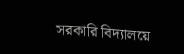সরকারি বিদ্যালয়ে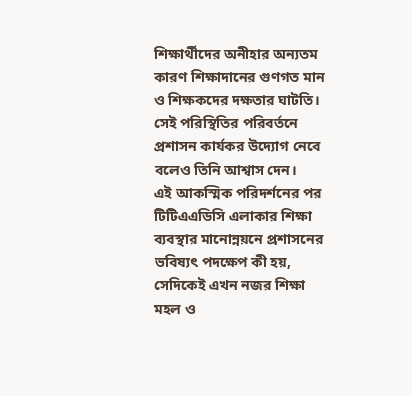শিক্ষার্থীদের অনীহার অন্যতম কারণ শিক্ষাদানের গুণগত মান ও শিক্ষকদের দক্ষতার ঘাটতি। সেই পরিস্থিতির পরিবর্তনে প্রশাসন কার্যকর উদ্যোগ নেবে বলেও তিনি আশ্বাস দেন।
এই আকস্মিক পরিদর্শনের পর টিটিএএডিসি এলাকার শিক্ষা ব্যবস্থার মানোন্নয়নে প্রশাসনের ভবিষ্যৎ পদক্ষেপ কী হয়, সেদিকেই এখন নজর শিক্ষা মহল ও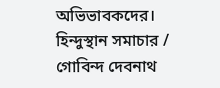অভিভাবকদের।
হিন্দুস্থান সমাচার / গোবিন্দ দেবনাথ